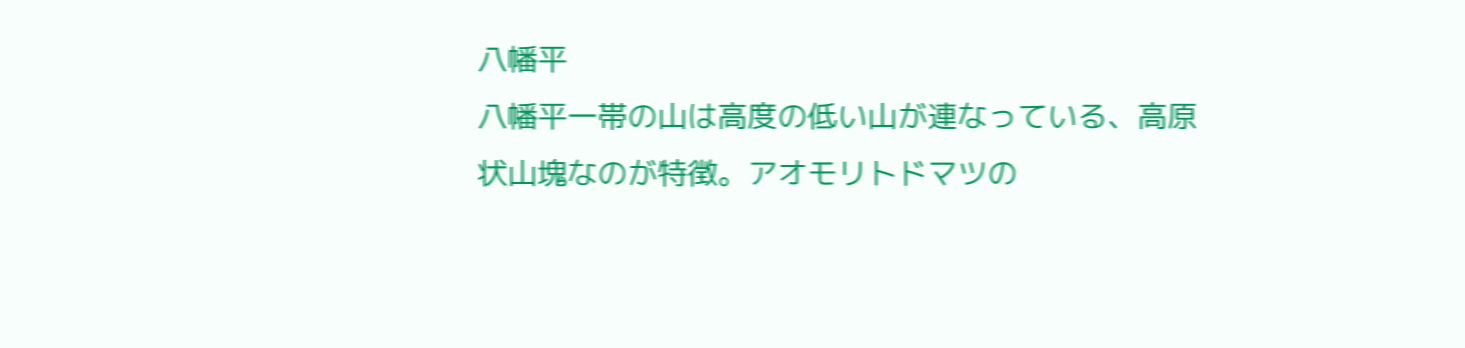八幡平
八幡平一帯の山は高度の低い山が連なっている、高原状山塊なのが特徴。アオモリトドマツの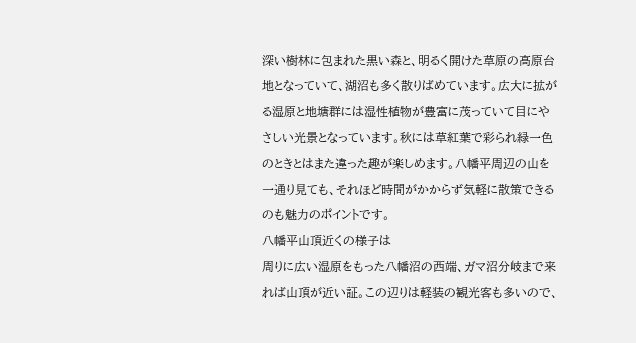深い樹林に包まれた黒い森と、明るく開けた草原の高原台地となっていて、湖沼も多く散りばめています。広大に拡がる湿原と地塘群には湿性植物が豊富に茂っていて目にやさしい光景となっています。秋には草紅葉で彩られ緑一色のときとはまた違った趣が楽しめます。八幡平周辺の山を一通り見ても、それほど時間がかからず気軽に散策できるのも魅力のポイントです。
八幡平山頂近くの様子は
周りに広い湿原をもった八幡沼の西端、ガマ沼分岐まで来れば山頂が近い証。この辺りは軽装の観光客も多いので、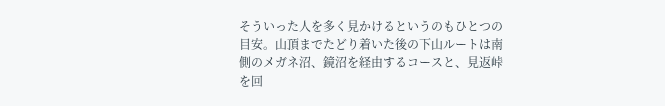そういった人を多く見かけるというのもひとつの目安。山頂までたどり着いた後の下山ルートは南側のメガネ沼、鏡沼を経由するコースと、見返峠を回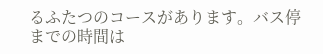るふたつのコースがあります。バス停までの時間は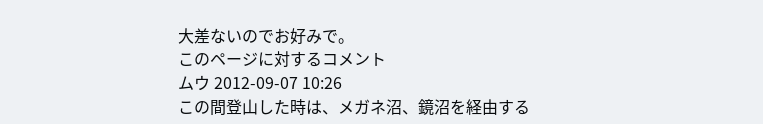大差ないのでお好みで。
このページに対するコメント
ムウ 2012-09-07 10:26
この間登山した時は、メガネ沼、鏡沼を経由する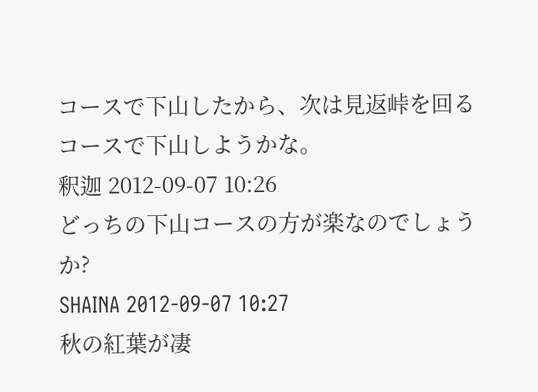コースで下山したから、次は見返峠を回るコースで下山しようかな。
釈迦 2012-09-07 10:26
どっちの下山コースの方が楽なのでしょうか?
SHAINA 2012-09-07 10:27
秋の紅葉が凄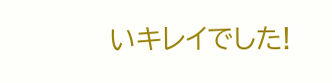いキレイでした!